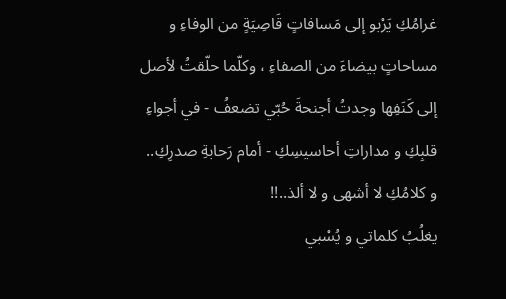غرامُكِ يَرْبو إلى مَسافاتٍ قَاصِيَةٍ من الوفاءِ و مساحاتٍ بيضاءَ من الصفاءِ ، وكلّما حلّقتُ لأصل إلى كَنَفِها وجدتُ أجنحةَ حُبّي تضعفُ - في أجواءِ قلبِكِ و مداراتِ أحاسيسِكِ - أمام رَحابةِ صدرِكِ..
و كلامُكِ لا أشهى و لا ألذ..!!
يغلُبُ كلماتي و يُسْبي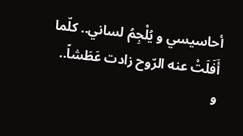أحاسيسي و يُلْجِمُ لساني.. كلّما أَفَلَتْ عنه الرّوح زادت عَطَشاً..
و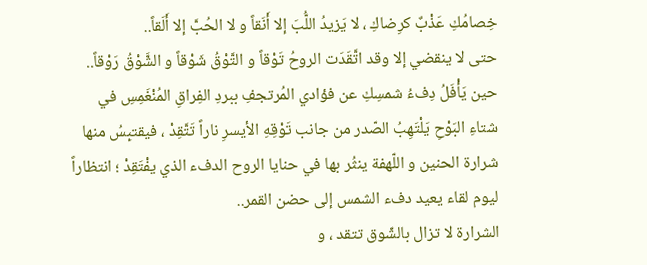خِصامُكِ عَذْبٌ كرِضاكِ ، لا يَزيدُ اللُّبَ إلا أَنَقاً و لا الحُبَّ إلا أَلَقاً..
حتى لا ينقضي إلا وقد اتَّقَدَت الروحُ تَوْقاً و التَّوْقُ شَوْقاً و الشَّوْقُ رَوْقاً..
حين يَأْفَلُ دِفءُ شمسِكِ عن فؤادي المُرتجفِ ببردِ الفِراقِ المُنْغَمِسِ في شتاءِ البَوْحِ يَلْتَهِبُ الصّدر من جانب تَوْقِهِ الأيسرِ ناراً تَتَّقِدْ ، فيقتبِسُ منها شرارة الحنين و اللّهفة ينثُر بها في حنايا الروح الدفء الذي يفْتَقِدْ ؛ انتظاراً ليوم لقاء يعيد دفء الشمس إلى حضن القمر..
الشرارة لا تزال بالشّوق تتقد ، و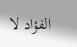الفؤاد لا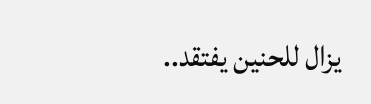يزال للحنين يفتقد..